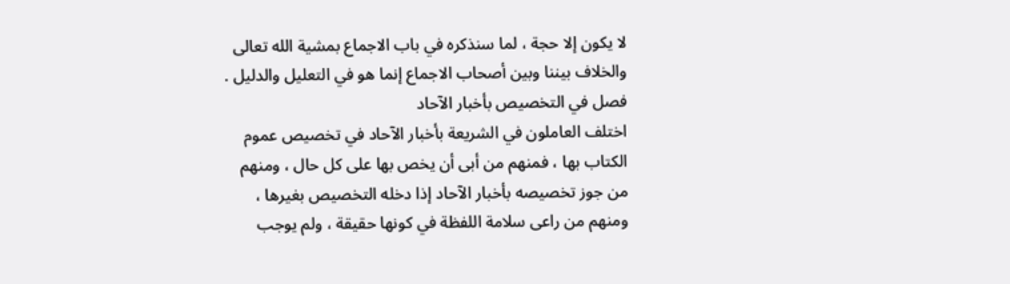لا يكون إلا حجة ، لما سنذكره في باب الاجماع بمشية الله تعالى
والخلاف بيننا وبين أصحاب الاجماع إنما هو في التعليل والدليل .
فصل في التخصيص بأخبار الآحاد
اختلف العاملون في الشريعة بأخبار الآحاد في تخصيص عموم
الكتاب بها ، فمنهم من أبى أن يخص بها على كل حال ، ومنهم
من جوز تخصيصه بأخبار الآحاد إذا دخله التخصيص بغيرها ،
ومنهم من راعى سلامة اللفظة في كونها حقيقة ، ولم يوجب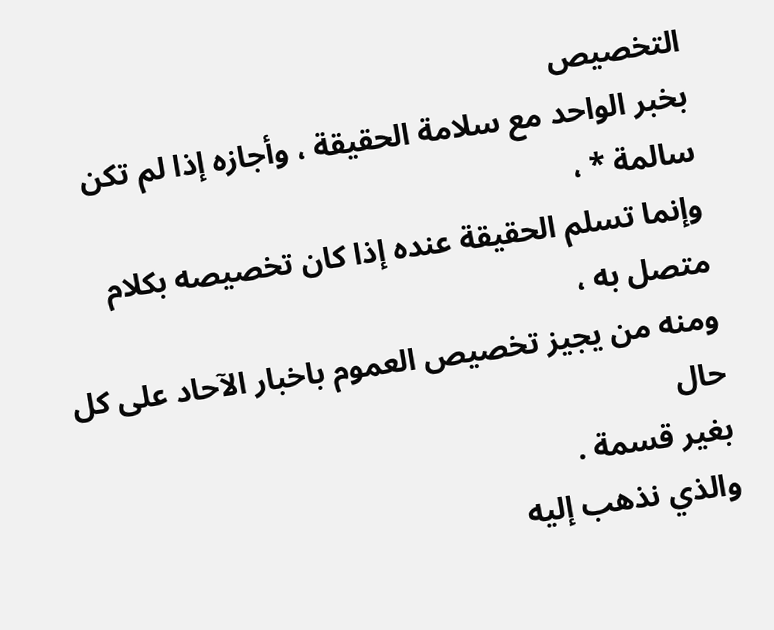التخصيص
بخبر الواحد مع سلامة الحقيقة ، وأجازه إذا لم تكن سالمة * ،
وإنما تسلم الحقيقة عنده إذا كان تخصيصه بكلام متصل به ،
ومنه من يجيز تخصيص العموم باخبار الآحاد على كل حال
بغير قسمة .
والذي نذهب إليه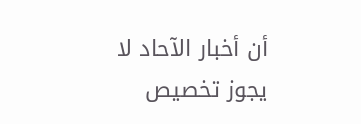أن أخبار الآحاد لا يجوز تخصيص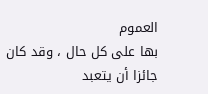العموم
بها على كل حال ، وقد كان جائزا أن يتعبد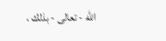الله - تعالى - بذلك ،